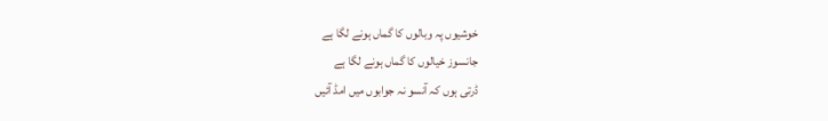خوشیوں پہ وبالوں کا گماں ہونے لگا ہے
جانسوز خیالوں کا گماں ہونے لگا ہے
ڈرتی ہوں کہ آنسو نہ جوابوں میں امڈ آئیں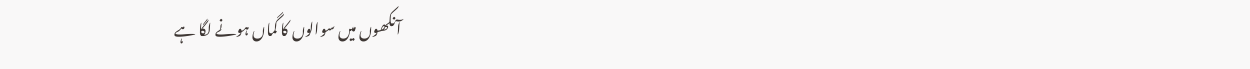آنکھوں میں سوالوں کا گماں ہونے لگا ہے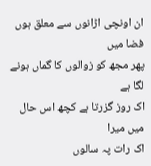ان اونچی اڑانوں سے معلق ہوں فضا میں
پھر مجھ کو زوالوں کا گماں ہونے لگا ہے
اک روز گزرتا ہے کچھ اس حال میں میرا
اک رات پہ سالوں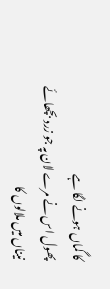کا گماں ہونے لگا ہے
پھول اس نے مرے لان پہ جو زرد بچھائے
نیناں میں ملالوں کا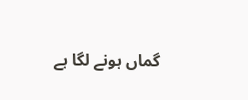گماں ہونے لگا ہے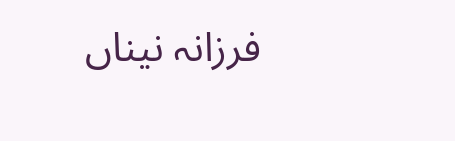فرزانہ نیناں